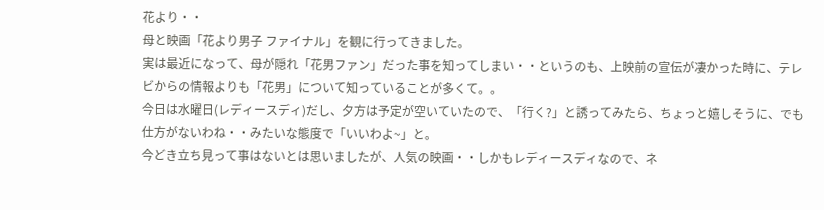花より・・
母と映画「花より男子 ファイナル」を観に行ってきました。
実は最近になって、母が隠れ「花男ファン」だった事を知ってしまい・・というのも、上映前の宣伝が凄かった時に、テレビからの情報よりも「花男」について知っていることが多くて。。
今日は水曜日(レディースディ)だし、夕方は予定が空いていたので、「行く?」と誘ってみたら、ちょっと嬉しそうに、でも仕方がないわね・・みたいな態度で「いいわよ~」と。
今どき立ち見って事はないとは思いましたが、人気の映画・・しかもレディースディなので、ネ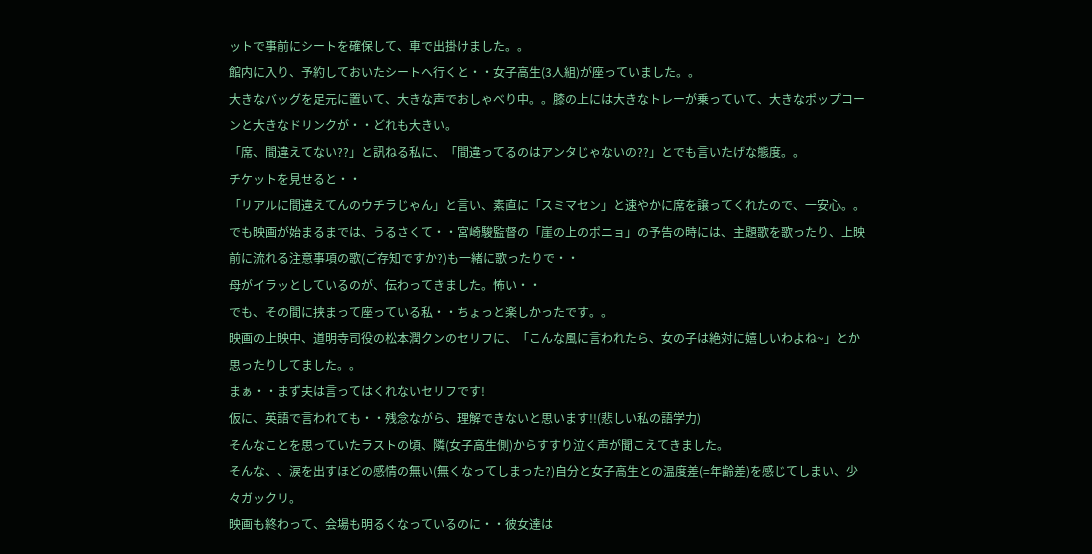ットで事前にシートを確保して、車で出掛けました。。
館内に入り、予約しておいたシートへ行くと・・女子高生(3人組)が座っていました。。
大きなバッグを足元に置いて、大きな声でおしゃべり中。。膝の上には大きなトレーが乗っていて、大きなポップコーンと大きなドリンクが・・どれも大きい。
「席、間違えてない??」と訊ねる私に、「間違ってるのはアンタじゃないの??」とでも言いたげな態度。。
チケットを見せると・・
「リアルに間違えてんのウチラじゃん」と言い、素直に「スミマセン」と速やかに席を譲ってくれたので、一安心。。
でも映画が始まるまでは、うるさくて・・宮崎駿監督の「崖の上のポニョ」の予告の時には、主題歌を歌ったり、上映前に流れる注意事項の歌(ご存知ですか?)も一緒に歌ったりで・・
母がイラッとしているのが、伝わってきました。怖い・・
でも、その間に挟まって座っている私・・ちょっと楽しかったです。。
映画の上映中、道明寺司役の松本潤クンのセリフに、「こんな風に言われたら、女の子は絶対に嬉しいわよね~」とか思ったりしてました。。
まぁ・・まず夫は言ってはくれないセリフです!
仮に、英語で言われても・・残念ながら、理解できないと思います!!(悲しい私の語学力)
そんなことを思っていたラストの頃、隣(女子高生側)からすすり泣く声が聞こえてきました。
そんな、、涙を出すほどの感情の無い(無くなってしまった?)自分と女子高生との温度差(=年齢差)を感じてしまい、少々ガックリ。
映画も終わって、会場も明るくなっているのに・・彼女達は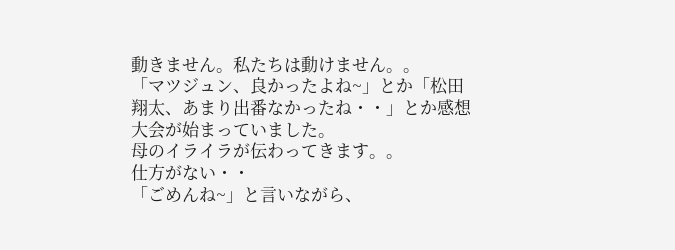動きません。私たちは動けません。。
「マツジュン、良かったよね~」とか「松田翔太、あまり出番なかったね・・」とか感想大会が始まっていました。
母のイライラが伝わってきます。。
仕方がない・・
「ごめんね~」と言いながら、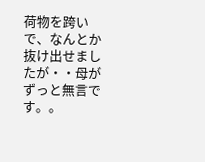荷物を跨いで、なんとか抜け出せましたが・・母がずっと無言です。。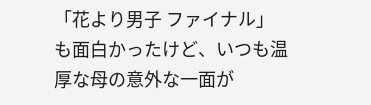「花より男子 ファイナル」も面白かったけど、いつも温厚な母の意外な一面が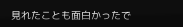見れたことも面白かったで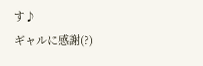す♪
ギャルに感謝(?)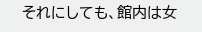それにしても、館内は女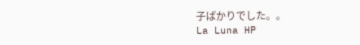子ばかりでした。。
La Luna HP